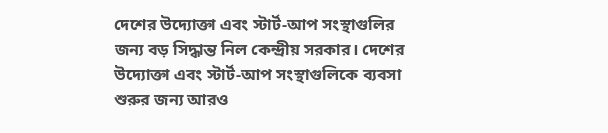দেশের উদ্যোক্তা এবং স্টার্ট-আপ সংস্থাগুলির জন্য বড় সিদ্ধান্ত নিল কেন্দ্রীয় সরকার। দেশের উদ্যোক্তা এবং স্টার্ট-আপ সংস্থাগুলিকে ব্যবসা শুরুর জন্য আরও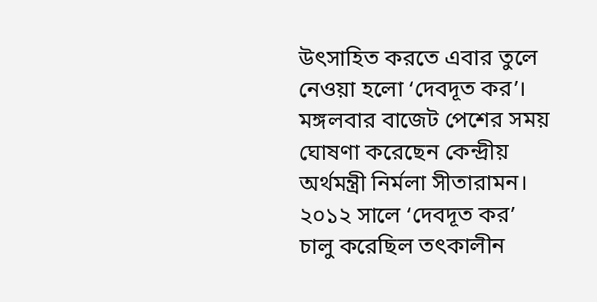উৎসাহিত করতে এবার তুলে নেওয়া হলো ‘দেবদূত কর’। মঙ্গলবার বাজেট পেশের সময় ঘোষণা করেছেন কেন্দ্রীয় অর্থমন্ত্রী নির্মলা সীতারামন।
২০১২ সালে ‘দেবদূত কর’ চালু করেছিল তৎকালীন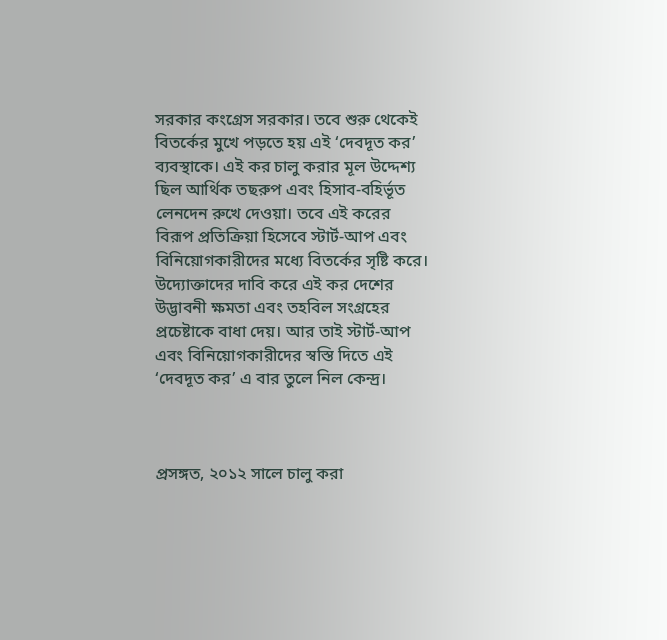সরকার কংগ্রেস সরকার। তবে শুরু থেকেই বিতর্কের মুখে পড়তে হয় এই ‘দেবদূত কর’ ব্যবস্থাকে। এই কর চালু করার মূল উদ্দেশ্য ছিল আর্থিক তছরুপ এবং হিসাব-বহির্ভূত লেনদেন রুখে দেওয়া। তবে এই করের বিরূপ প্রতিক্রিয়া হিসেবে স্টার্ট-আপ এবং বিনিয়োগকারীদের মধ্যে বিতর্কের সৃষ্টি করে। উদ্যোক্তাদের দাবি করে এই কর দেশের উদ্ভাবনী ক্ষমতা এবং তহবিল সংগ্রহের প্রচেষ্টাকে বাধা দেয়। আর তাই স্টার্ট-আপ এবং বিনিয়োগকারীদের স্বস্তি দিতে এই ‘দেবদূত কর’ এ বার তুলে নিল কেন্দ্র।



প্রসঙ্গত, ২০১২ সালে চালু করা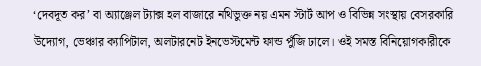‘দেবদূত কর’ বা অ্যাঞ্জেল ট্যাক্স হল বাজারে নথিভুক্ত নয় এমন স্টার্ট আপ ও বিভিন্ন সংস্থায় বেসরকারি উদ্যোগ, ভেঞ্চার ক্যাপিটাল, অলটারনেট ইনভেস্টমেন্ট ফান্ড পুঁজি ঢালে। ওই সমস্ত বিনিয়োগকারীকে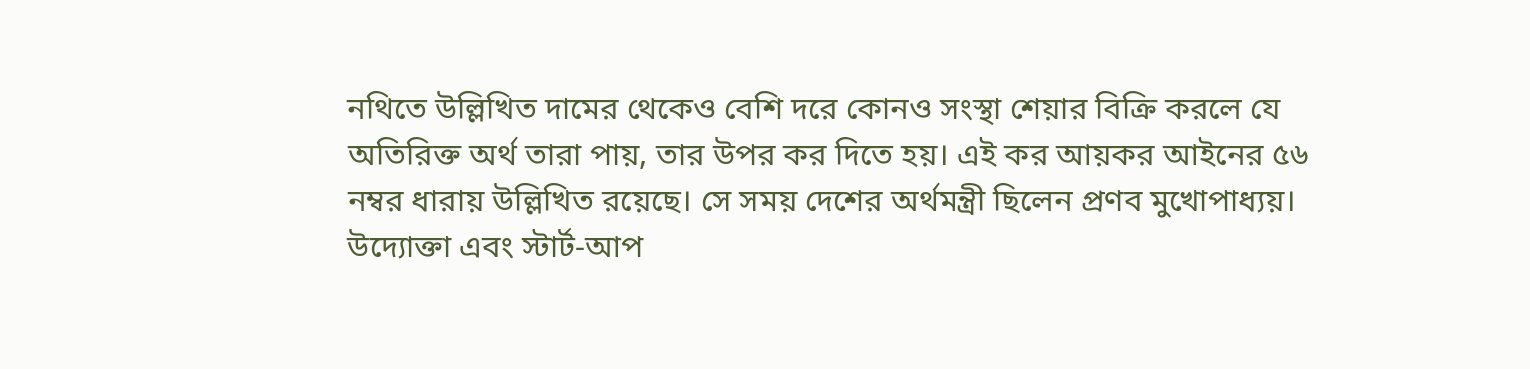নথিতে উল্লিখিত দামের থেকেও বেশি দরে কোনও সংস্থা শেয়ার বিক্রি করলে যে অতিরিক্ত অর্থ তারা পায়, তার উপর কর দিতে হয়। এই কর আয়কর আইনের ৫৬ নম্বর ধারায় উল্লিখিত রয়েছে। সে সময় দেশের অর্থমন্ত্রী ছিলেন প্রণব মুখোপাধ্যয়।
উদ্যোক্তা এবং স্টার্ট-আপ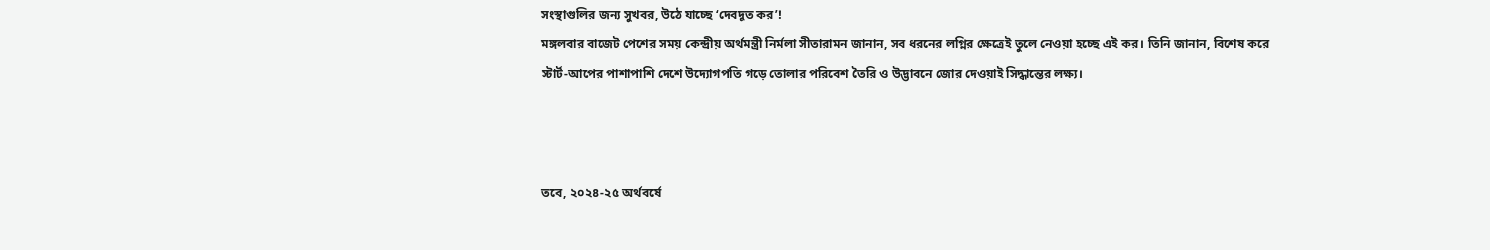সংস্থাগুলির জন্য সুখবর, উঠে যাচ্ছে ‘দেবদূত কর’!
মঙ্গলবার বাজেট পেশের সময় কেন্দ্রীয় অর্থমন্ত্রী নির্মলা সীতারামন জানান, সব ধরনের লগ্নির ক্ষেত্রেই তুলে নেওয়া হচ্ছে এই কর। তিনি জানান, বিশেষ করে স্টার্ট-আপের পাশাপাশি দেশে উদ্যোগপতি গড়ে তোলার পরিবেশ তৈরি ও উদ্ভাবনে জোর দেওয়াই সিদ্ধান্তের লক্ষ্য।



তবে, ২০২৪-২৫ অর্থবর্ষে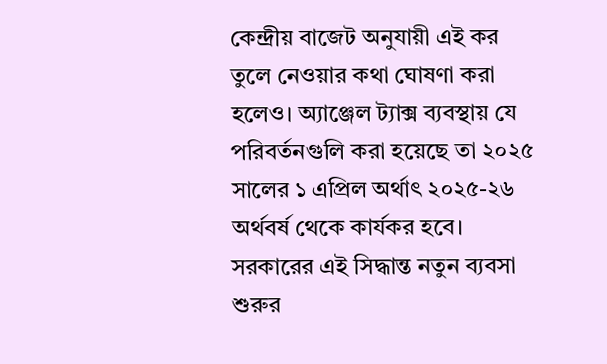কেন্দ্রীয় বাজেট অনুযায়ী এই কর তুলে নেওয়ার কথা ঘোষণা করা হলেও। অ্যাঞ্জেল ট্যাক্স ব্যবস্থায় যে পরিবর্তনগুলি করা হয়েছে তা ২০২৫ সালের ১ এপ্রিল অর্থাৎ ২০২৫-২৬ অর্থবর্ষ থেকে কার্যকর হবে। সরকারের এই সিদ্ধান্ত নতুন ব্যবসা শুরুর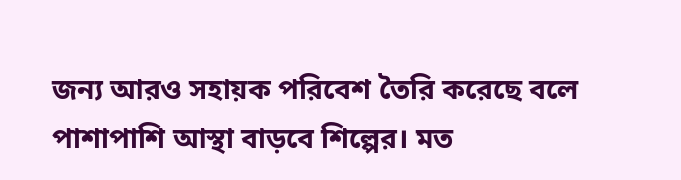জন্য আরও সহায়ক পরিবেশ তৈরি করেছে বলে পাশাপাশি আস্থা বাড়বে শিল্পের। মত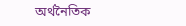অর্থনৈতিক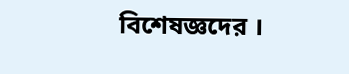বিশেষজ্ঞদের ।